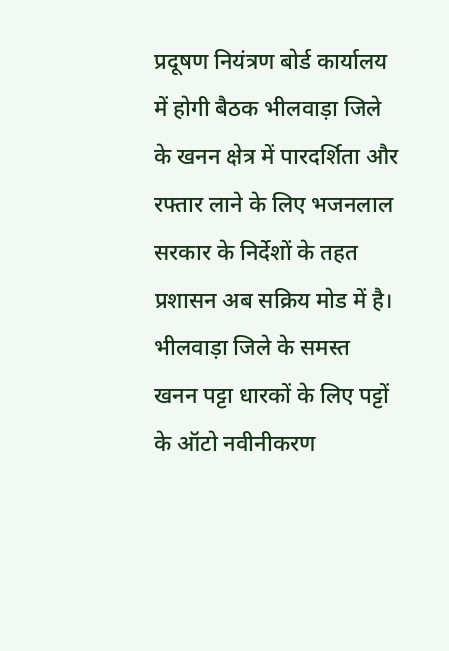प्रदूषण नियंत्रण बोर्ड कार्यालय में होगी बैठक भीलवाड़ा जिले के खनन क्षेत्र में पारदर्शिता और रफ्तार लाने के लिए भजनलाल सरकार के निर्देशों के तहत प्रशासन अब सक्रिय मोड में है। भीलवाड़ा जिले के समस्त खनन पट्टा धारकों के लिए पट्टों के ऑटो नवीनीकरण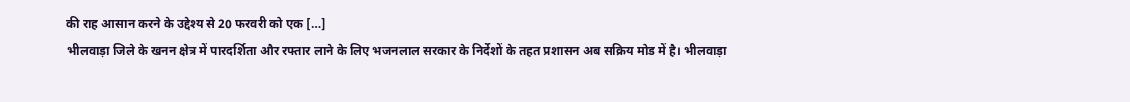की राह आसान करने के उद्देश्य से 20 फरवरी को एक […]
भीलवाड़ा जिले के खनन क्षेत्र में पारदर्शिता और रफ्तार लाने के लिए भजनलाल सरकार के निर्देशों के तहत प्रशासन अब सक्रिय मोड में है। भीलवाड़ा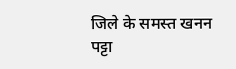जिले के समस्त खनन पट्टा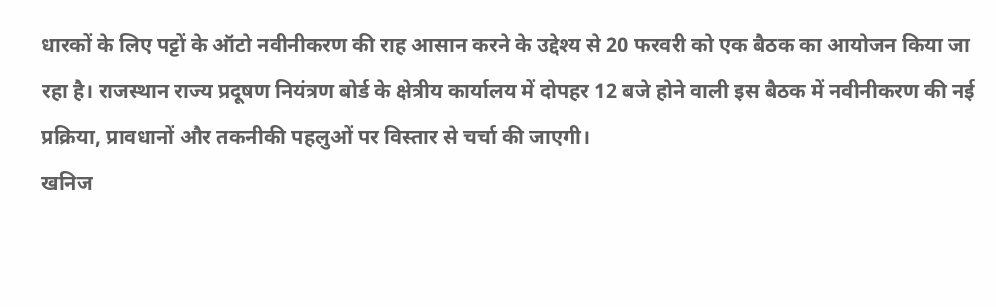धारकों के लिए पट्टों के ऑटो नवीनीकरण की राह आसान करने के उद्देश्य से 20 फरवरी को एक बैठक का आयोजन किया जा रहा है। राजस्थान राज्य प्रदूषण नियंत्रण बोर्ड के क्षेत्रीय कार्यालय में दोपहर 12 बजे होने वाली इस बैठक में नवीनीकरण की नई प्रक्रिया, प्रावधानों और तकनीकी पहलुओं पर विस्तार से चर्चा की जाएगी।
खनिज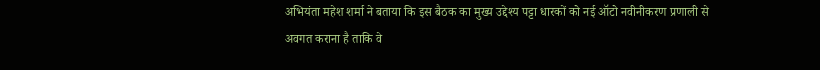अभियंता महेश शर्मा ने बताया कि इस बैठक का मुख्य उद्देश्य पट्टा धारकों को नई ऑटो नवीनीकरण प्रणाली से अवगत कराना है ताकि वे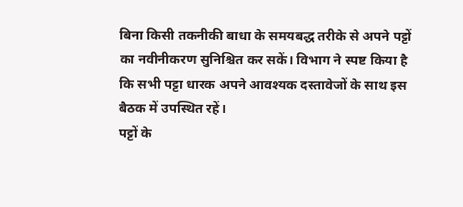बिना किसी तकनीकी बाधा के समयबद्ध तरीके से अपने पट्टों का नवीनीकरण सुनिश्चित कर सकें। विभाग ने स्पष्ट किया है कि सभी पट्टा धारक अपने आवश्यक दस्तावेजों के साथ इस बैठक में उपस्थित रहें।
पट्टों के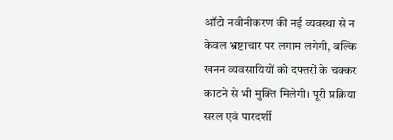ऑटो नवीनीकरण की नई व्यवस्था से न केवल भ्रष्टाचार पर लगाम लगेगी, बल्कि खनन व्यवसायियों को दफ्तरों के चक्कर काटने से भी मुक्ति मिलेगी। पूरी प्रक्रिया सरल एवं पारदर्शी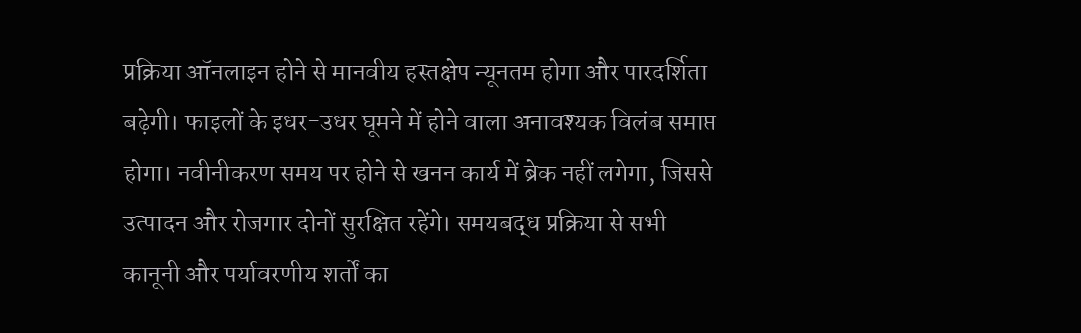प्रक्रिया ऑनलाइन होने से मानवीय हस्तक्षेप न्यूनतम होगा और पारदर्शिता बढ़ेगी। फाइलों के इधर-उधर घूमने में होने वाला अनावश्यक विलंब समाप्त होगा। नवीनीकरण समय पर होने से खनन कार्य में ब्रेक नहीं लगेगा, जिससे उत्पादन और रोजगार दोनों सुरक्षित रहेंगे। समयबद्ध प्रक्रिया से सभी कानूनी और पर्यावरणीय शर्तों का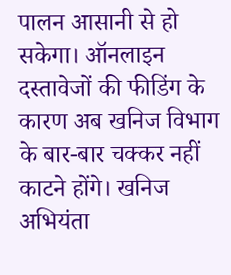पालन आसानी से हो सकेगा। ऑनलाइन दस्तावेजों की फीडिंग के कारण अब खनिज विभाग के बार-बार चक्कर नहीं काटने होंगे। खनिज अभियंता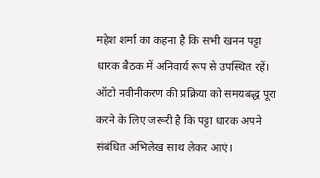महेश शर्मा का कहना है कि सभी खनन पट्टा धारक बैठक में अनिवार्य रूप से उपस्थित रहें। ऑटो नवीनीकरण की प्रक्रिया को समयबद्ध पूरा करने के लिए जरूरी है कि पट्टा धारक अपने संबंधित अभिलेख साथ लेकर आएं।